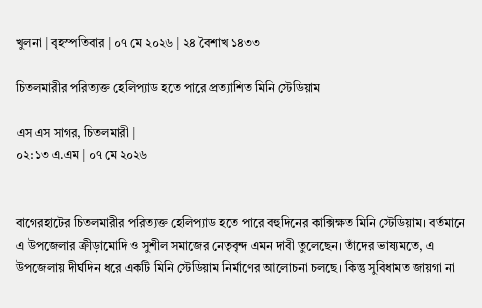খুলনা | বৃহস্পতিবার | ০৭ মে ২০২৬ | ২৪ বৈশাখ ১৪৩৩

চিতলমারীর পরিত্যক্ত হেলিপ্যাড হতে পারে প্রত্যাশিত মিনি স্টেডিয়াম

এস এস সাগর, চিতলমারী |
০২:১৩ এ.এম | ০৭ মে ২০২৬


বাগেরহাটের চিতলমারীর পরিত্যক্ত হেলিপ্যাড হতে পারে বহুদিনের কাক্সিক্ষত মিনি স্টেডিয়াম। বর্তমানে এ উপজেলার ক্রীড়ামোদি ও সুশীল সমাজের নেতৃবৃন্দ এমন দাবী তুলেছেন। তাঁদের ভাষ্যমতে, এ উপজেলায় দীর্ঘদিন ধরে একটি মিনি স্টেডিয়াম নির্মাণের আলোচনা চলছে। কিন্তু সুবিধামত জায়গা না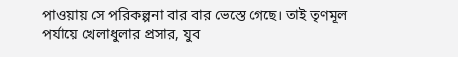পাওয়ায় সে পরিকল্পনা বার বার ভেস্তে গেছে। তাই তৃণমূল পর্যায়ে খেলাধুলার প্রসার, যুব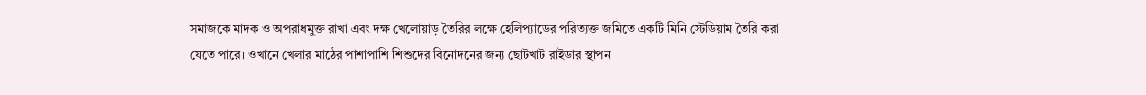সমাজকে মাদক ও অপরাধমুক্ত রাখা এবং দক্ষ খেলোয়াড় তৈরির লক্ষে হেলিপ্যাডের পরিত্যক্ত জমিতে একটি মিনি স্টেডিয়াম তৈরি করা যেতে পারে। ওখানে খেলার মাঠের পাশাপাশি শিশুদের বিনোদনের জন্য ছোটখাট রাইডার স্থাপন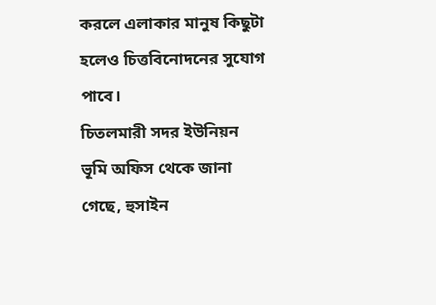করলে এলাকার মানুষ কিছুটা হলেও চিত্তবিনোদনের সুযোগ পাবে।
চিতলমারী সদর ইউনিয়ন ভূমি অফিস থেকে জানা গেছে, হুসাইন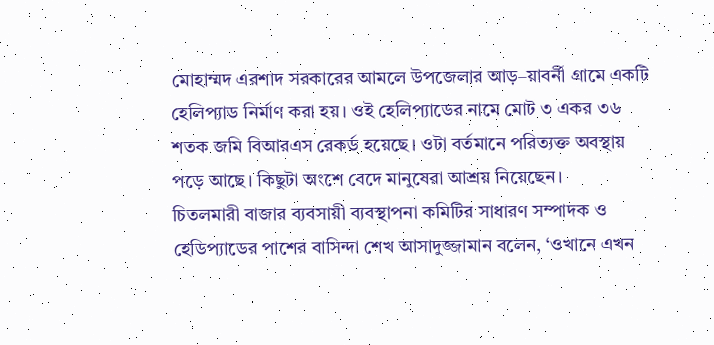মোহাম্মদ এরশাদ সরকারের আমলে উপজেলার আড়–য়াবর্নী গ্রামে একটি হেলিপ্যাড নির্মাণ করা হয়। ওই হেলিপ্যাডের নামে মোট ৩ একর ৩৬ শতক জমি বিআরএস রেকর্ড হয়েছে। ওটা বর্তমানে পরিত্যক্ত অবস্থায় পড়ে আছে। কিছুটা অংশে বেদে মানুষেরা আশ্রয় নিয়েছেন।
চিতলমারী বাজার ব্যবসায়ী ব্যবস্থাপনা কমিটির সাধারণ সম্পাদক ও হেডিপ্যাডের পাশের বাসিন্দা শেখ আসাদুজ্জামান বলেন, ‘ওখানে এখন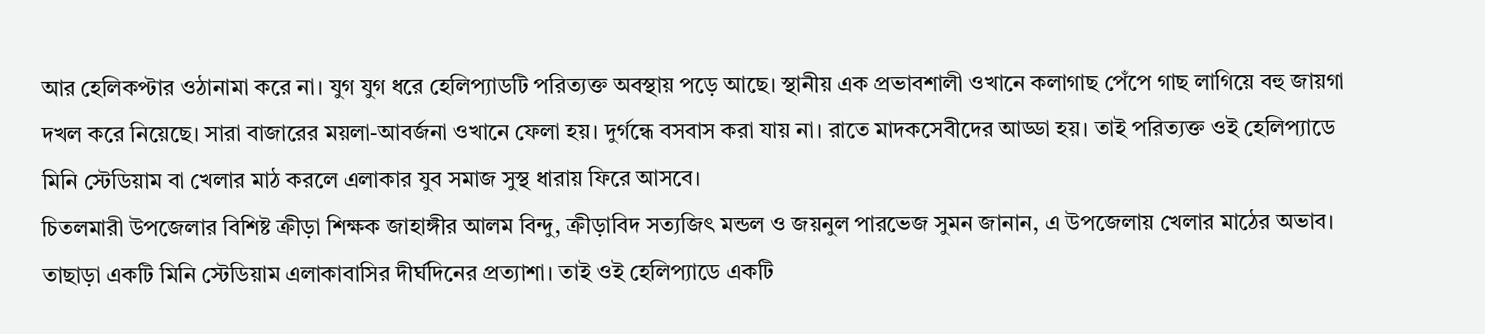আর হেলিকপ্টার ওঠানামা করে না। যুগ যুগ ধরে হেলিপ্যাডটি পরিত্যক্ত অবস্থায় পড়ে আছে। স্থানীয় এক প্রভাবশালী ওখানে কলাগাছ পেঁপে গাছ লাগিয়ে বহু জায়গা দখল করে নিয়েছে। সারা বাজারের ময়লা-আবর্জনা ওখানে ফেলা হয়। দুর্গন্ধে বসবাস করা যায় না। রাতে মাদকসেবীদের আড্ডা হয়। তাই পরিত্যক্ত ওই হেলিপ্যাডে মিনি স্টেডিয়াম বা খেলার মাঠ করলে এলাকার যুব সমাজ সুস্থ ধারায় ফিরে আসবে।
চিতলমারী উপজেলার বিশিষ্ট ক্রীড়া শিক্ষক জাহাঙ্গীর আলম বিন্দু, ক্রীড়াবিদ সত্যজিৎ মন্ডল ও জয়নুল পারভেজ সুমন জানান, এ উপজেলায় খেলার মাঠের অভাব। তাছাড়া একটি মিনি স্টেডিয়াম এলাকাবাসির দীর্ঘদিনের প্রত্যাশা। তাই ওই হেলিপ্যাডে একটি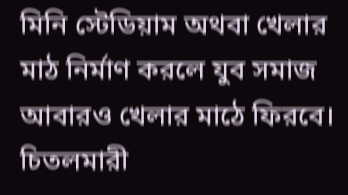মিনি স্টেডিয়াম অথবা খেলার মাঠ নির্মাণ করলে যুব সমাজ আবারও খেলার মাঠে ফিরবে।
চিতলমারী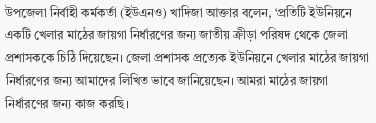উপজেলা নির্বাহী কর্মকর্তা (ইউএনও) খাদিজা আক্তার বলেন, ‘প্রতিটি ইউনিয়নে একটি খেলার মাঠের জায়গা নির্ধারণের জন্য জাতীয় ক্রীড়া পরিষদ থেকে জেলা প্রশাসককে চিঠি দিয়েছেন। জেলা প্রশাসক প্রত্যেক ইউনিয়নে খেলার মাঠের জায়গা নির্ধারণের জন্য আমাদের লিখিত ভাবে জানিয়েছেন। আমরা মাঠের জায়গা নির্ধারণের জন্য কাজ করছি।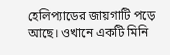হেলিপ্যাডের জায়গাটি পড়ে আছে। ওখানে একটি মিনি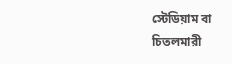স্টেডিয়াম বা চিতলমারী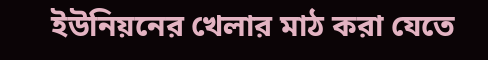ইউনিয়নের খেলার মাঠ করা যেতে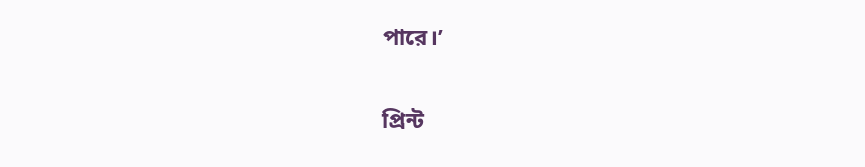পারে।’

প্রিন্ট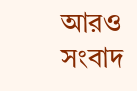আরও সংবাদ